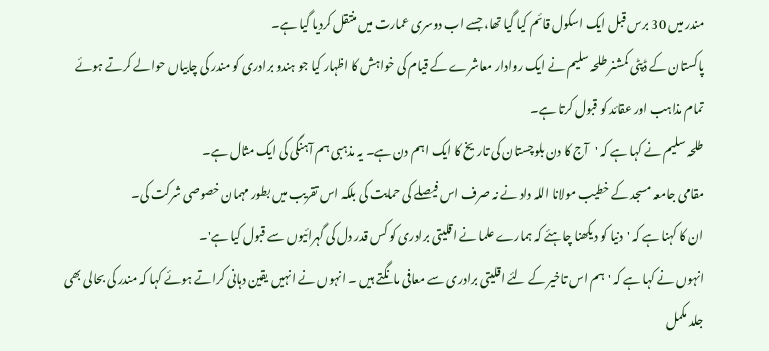مندر میں 30 برس قبل ایک اسکول قائم کیا گیا تھا، جسے اب دوسری عمارت میں منتقل کردیا گیا ہے۔
پاکستان کے ڈپٹی کمشنر طلحہ سلیم نے ایک روادار معاشرے کے قیام کی خواہش کا اظہار کیا جو ہندو برادری کو مندر کی چابیاں حوالے کرتے ہوئے تمام مذاہب اور عقائد کو قبول کرتا ہے۔
طلحہ سلیم نے کہا ہے کہ 'آج کا دن بلوچستان کی تاریخ کا ایک اہم دن ہے۔ یہ مذہبی ہم آہنگی کی ایک مثال ہے۔
مقامی جامعہ مسجد کے خطیب مولانا اللہ داد نے نہ صرف اس فیصلے کی حمایت کی بلکہ اس تقریب میں بطور مہمان خصوصی شرکت کی۔
ان کا کہنا ہے کہ 'دنیا کو دیکھنا چاہئے کہ ہمارے علما نے اقلیتی برادری کو کس قدر دل کی گہرائیوں سے قبول کیا ہے'۔
انہوں نے کہا ہے کہ 'ہم اس تاخیر کے لئے اقلیتی برادری سے معافی مانگتے ہیں ۔ انہوں نے انہیں یقین دہانی کراتے ہوئے کہا کہ مندر کی بحالی بھی جلد مکمل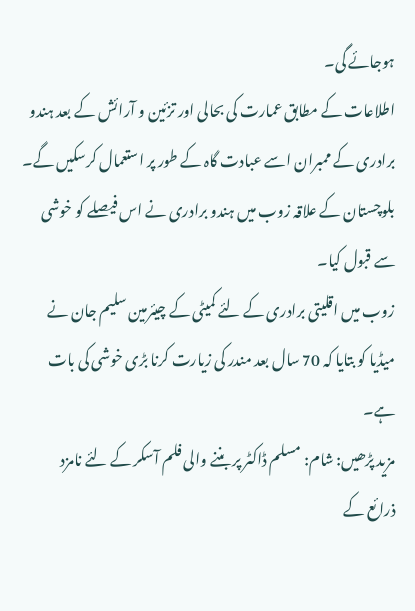ہوجائے گی۔
اطلاعات کے مطابق عمارت کی بحالی اور تزئین و آرائش کے بعد ہندو برادری کے ممبران اسے عبادت گاہ کے طور پر استعمال کرسکیں گے۔
بلوچستان کے علاقہ زوب میں ہندو برادری نے اس فیصلے کو خوشی سے قبول کیا۔
زوب میں اقلیتی برادری کے لئے کمیٹی کے چیئرمین سلیم جان نے میڈیا کو بتایا کہ 70 سال بعد مندر کی زیارت کرنا بڑی خوشی کی بات ہے۔
مزید پڑھیں: شام: مسلم ڈاکٹر پر بننے والی فلم آسکر کے لئے نامزد
ذرائع کے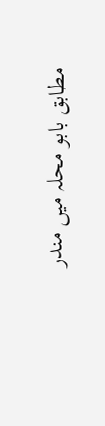مطابق بابو محلہ میں مندر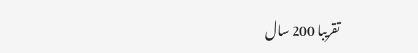تقریبا 200 سال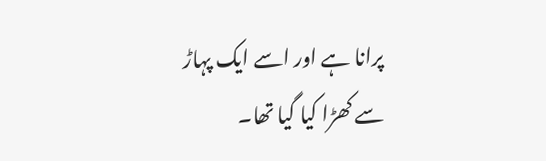پرانا ہے اور اسے ایک پہاڑ سے کھڑا کیا گیا تھا۔